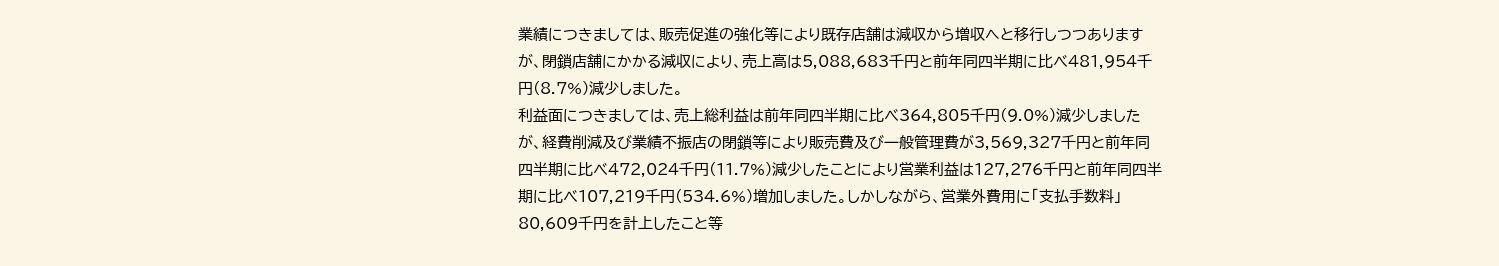業績につきましては、販売促進の強化等により既存店舗は減収から増収へと移行しつつありますが、閉鎖店舗にかかる減収により、売上高は5,088,683千円と前年同四半期に比べ481,954千円(8.7%)減少しました。
利益面につきましては、売上総利益は前年同四半期に比べ364,805千円(9.0%)減少しましたが、経費削減及び業績不振店の閉鎖等により販売費及び一般管理費が3,569,327千円と前年同四半期に比べ472,024千円(11.7%)減少したことにより営業利益は127,276千円と前年同四半期に比べ107,219千円(534.6%)増加しました。しかしながら、営業外費用に「支払手数料」80,609千円を計上したこと等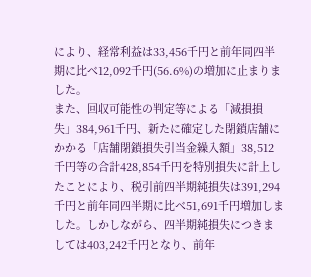により、経常利益は33,456千円と前年同四半期に比べ12,092千円(56.6%)の増加に止まりました。
また、回収可能性の判定等による「減損損失」384,961千円、新たに確定した閉鎖店舗にかかる「店舗閉鎖損失引当金繰入額」38,512千円等の合計428,854千円を特別損失に計上したことにより、税引前四半期純損失は391,294千円と前年同四半期に比べ51,691千円増加しました。しかしながら、四半期純損失につきましては403,242千円となり、前年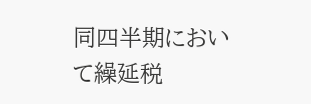同四半期において繰延税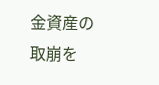金資産の取崩を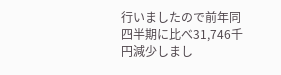行いましたので前年同四半期に比べ31,746千円減少しまし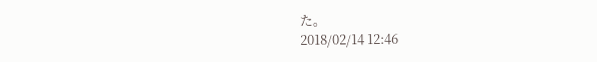た。
2018/02/14 12:46